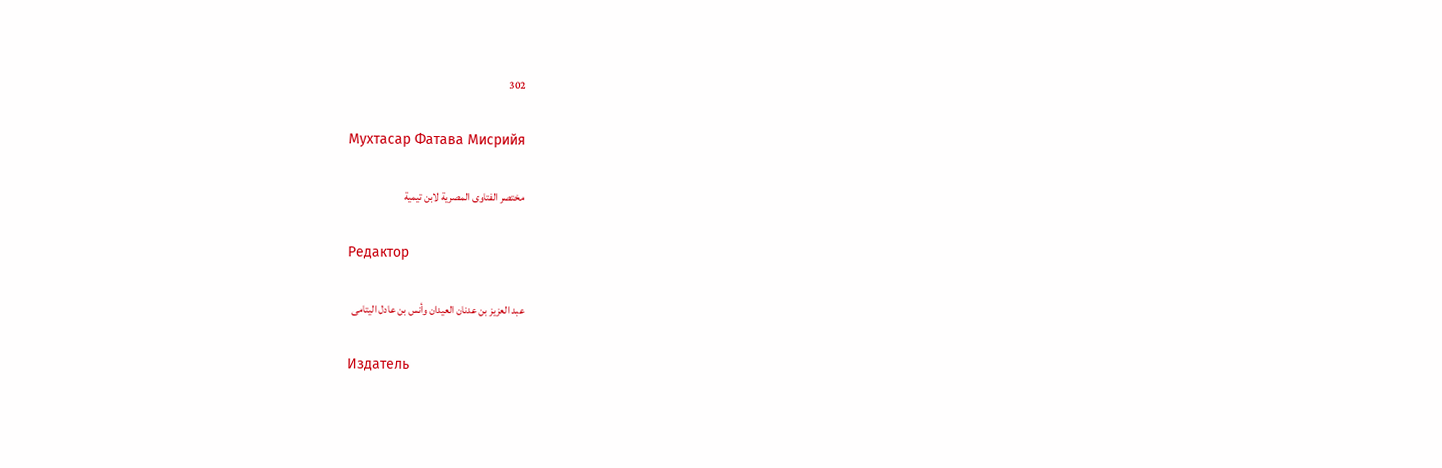302

Мухтасар Фатава Мисрийя

مختصر الفتاوى المصرية لابن تيمية

Редактор

عبد العزيز بن عدنان العيدان وأنس بن عادل اليتامى

Издатель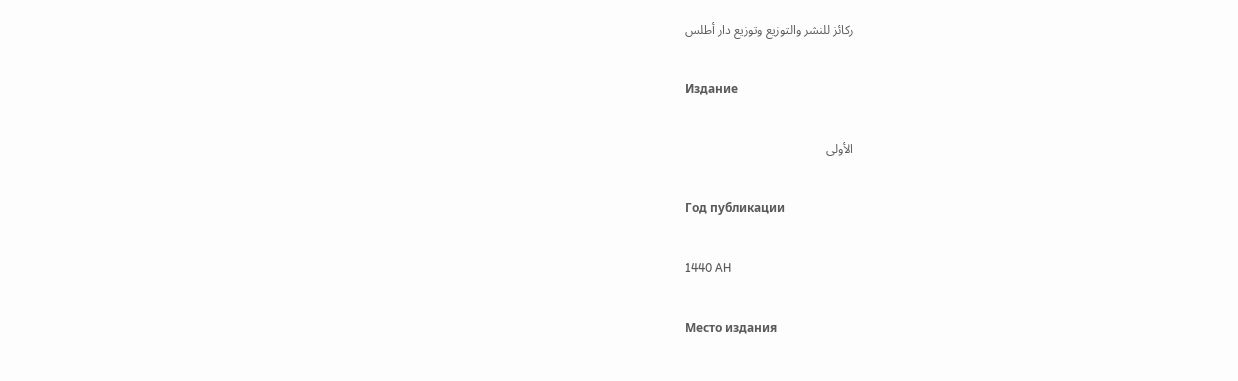ركائز للنشر والتوزيع وتوزيع دار أطلس

Издание

الأولى

Год публикации

1440 AH

Место издания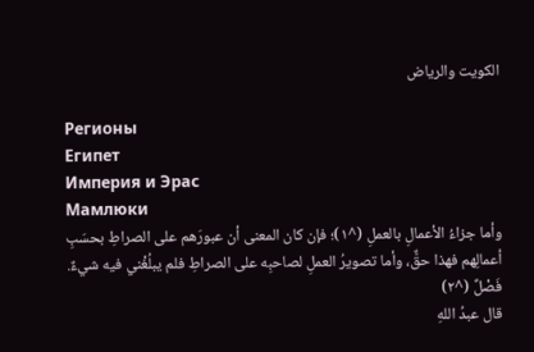الكويت والرياض

Регионы
Египет
Империя и Эрас
Мамлюки
وأما جزاءُ الأعمالِ بالعملِ (^١)؛ فإن كان المعنى أن عبورَهم على الصراطِ بحسَبِ أعمالِهم فهذا حقٌّ، وأما تصويرُ العملِ لصاحبِه على الصراطِ فلم يبلُغْني فيه شيءٌ.
فَصْلٌ (^٢)
قال عبدُ اللهِ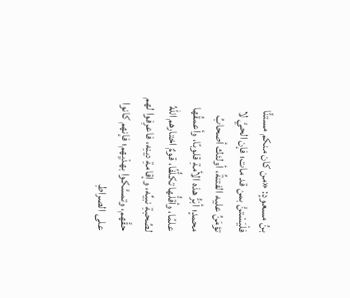بنُ مسعودٍ: «من كان منكم مستنًّا فلْيَسْتنَّ بمن قد مات؛ فإن الحيَّ لا تؤمَنُ عليه الفتنةُ، أولئك أصحابُ محمدٍ؛ أبَرُّ هذه الأمةِ قلوبًا، وأعمقُها علمًا، وأقلُّها تكلُّفًا، قومٌ اختارهم اللهُ لصُحبةِ نبيِّه، وإقامةِ دينِه، فاعرِفوا لهم حقَّهم، وتمسَّكوا بهدْيِهم؛ فإنهم كانوا على الصراطِ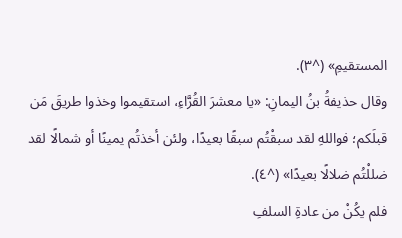المستقيمِ» (^٣).
وقال حذيفةُ بنُ اليمانِ: «يا معشرَ القُرَّاءِ، استقيموا وخذوا طريقَ مَن قبلَكم؛ فواللهِ لقد سبقْتُم سبقًا بعيدًا، ولئن أخذتُم يمينًا أو شمالًا لقد ضللْتُم ضلالًا بعيدًا» (^٤).
فلم يكُنْ من عادةِ السلفِ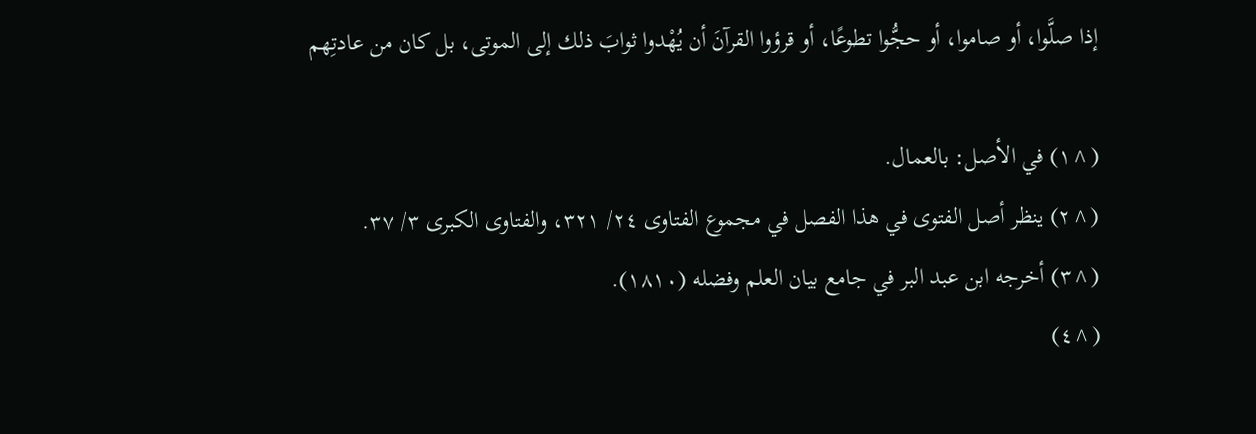إذا صلَّوا، أو صاموا، أو حجُّوا تطوعًا، أو قرؤوا القرآنَ أن يُهْدوا ثوابَ ذلك إلى الموتى، بل كان من عادتِهم

(^١) في الأصل: بالعمال.
(^٢) ينظر أصل الفتوى في هذا الفصل في مجموع الفتاوى ٢٤/ ٣٢١، والفتاوى الكبرى ٣/ ٣٧.
(^٣) أخرجه ابن عبد البر في جامع بيان العلم وفضله (١٨١٠).
(^٤)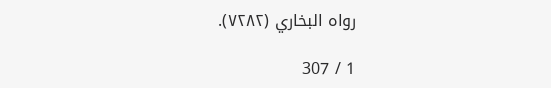رواه البخاري (٧٢٨٢).

1 / 307